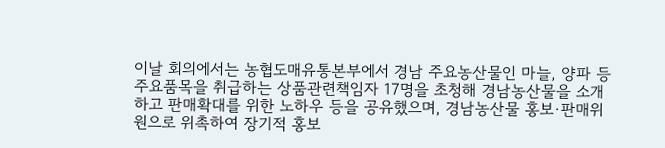이날 회의에서는 농협도매유통본부에서 경남 주요농산물인 마늘, 양파 등 주요품목을 취급하는 상품관련책임자 17명을 초청해 경남농산물을 소개하고 판매확대를 위한 노하우 등을 공유했으며, 경남농산물 홍보·판매위원으로 위촉하여 장기적 홍보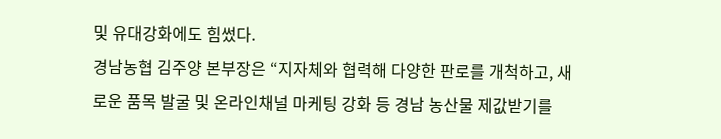및 유대강화에도 힘썼다.
경남농협 김주양 본부장은 “지자체와 협력해 다양한 판로를 개척하고, 새로운 품목 발굴 및 온라인채널 마케팅 강화 등 경남 농산물 제값받기를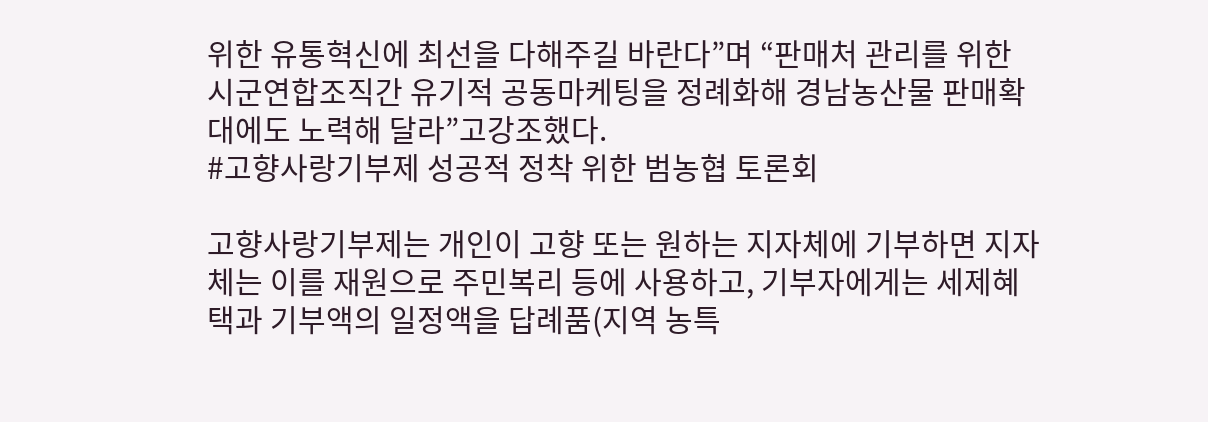위한 유통혁신에 최선을 다해주길 바란다”며 “판매처 관리를 위한 시군연합조직간 유기적 공동마케팅을 정례화해 경남농산물 판매확대에도 노력해 달라”고강조했다.
#고향사랑기부제 성공적 정착 위한 범농협 토론회

고향사랑기부제는 개인이 고향 또는 원하는 지자체에 기부하면 지자체는 이를 재원으로 주민복리 등에 사용하고, 기부자에게는 세제혜택과 기부액의 일정액을 답례품(지역 농특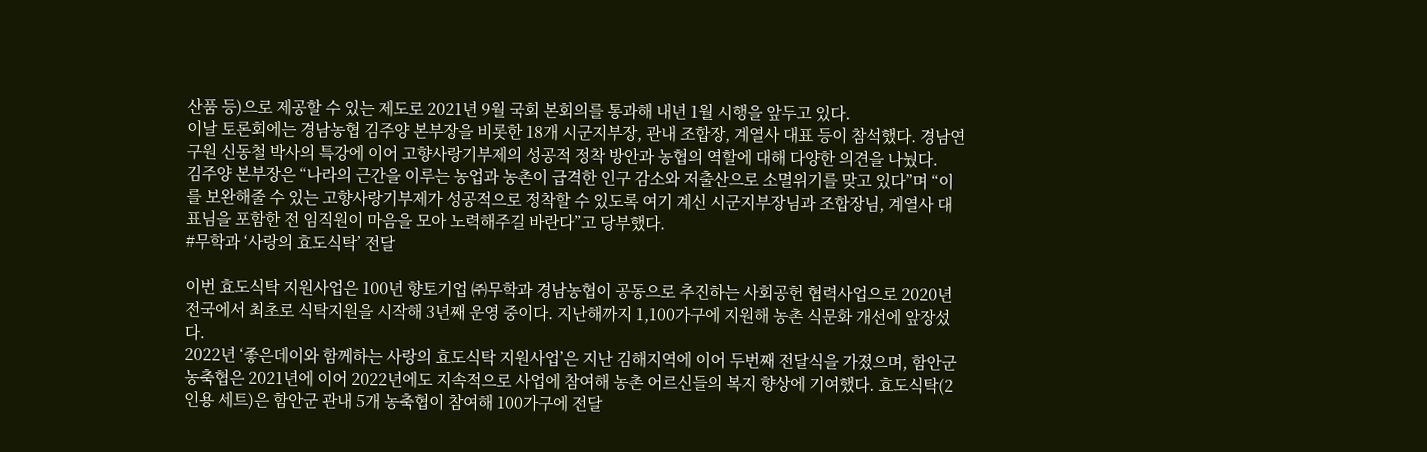산품 등)으로 제공할 수 있는 제도로 2021년 9월 국회 본회의를 통과해 내년 1월 시행을 앞두고 있다.
이날 토론회에는 경남농협 김주양 본부장을 비롯한 18개 시군지부장, 관내 조합장, 계열사 대표 등이 참석했다. 경남연구원 신동철 박사의 특강에 이어 고향사랑기부제의 성공적 정착 방안과 농협의 역할에 대해 다양한 의견을 나눴다.
김주양 본부장은 “나라의 근간을 이루는 농업과 농촌이 급격한 인구 감소와 저출산으로 소멸위기를 맞고 있다”며 “이를 보완해줄 수 있는 고향사랑기부제가 성공적으로 정착할 수 있도록 여기 계신 시군지부장님과 조합장님, 계열사 대표님을 포함한 전 임직원이 마음을 모아 노력해주길 바란다”고 당부했다.
#무학과 ‘사랑의 효도식탁’ 전달

이번 효도식탁 지원사업은 100년 향토기업 ㈜무학과 경남농협이 공동으로 추진하는 사회공헌 협력사업으로 2020년 전국에서 최초로 식탁지원을 시작해 3년째 운영 중이다. 지난해까지 1,100가구에 지원해 농촌 식문화 개선에 앞장섰다.
2022년 ‘좋은데이와 함께하는 사랑의 효도식탁 지원사업’은 지난 김해지역에 이어 두번째 전달식을 가졌으며, 함안군 농축협은 2021년에 이어 2022년에도 지속적으로 사업에 참여해 농촌 어르신들의 복지 향상에 기여했다. 효도식탁(2인용 세트)은 함안군 관내 5개 농축협이 참여해 100가구에 전달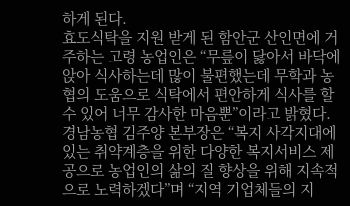하게 된다.
효도식탁을 지원 받게 된 함안군 산인면에 거주하는 고령 농업인은 “무릎이 닳아서 바닥에 앉아 식사하는데 많이 불편했는데 무학과 농협의 도움으로 식탁에서 편안하게 식사를 할 수 있어 너무 감사한 마음뿐”이라고 밝혔다.
경남농협 김주양 본부장은 “복지 사각지대에 있는 취약계층을 위한 다양한 복지서비스 제공으로 농업인의 삶의 질 향상을 위해 지속적으로 노력하겠다”며 “지역 기업체들의 지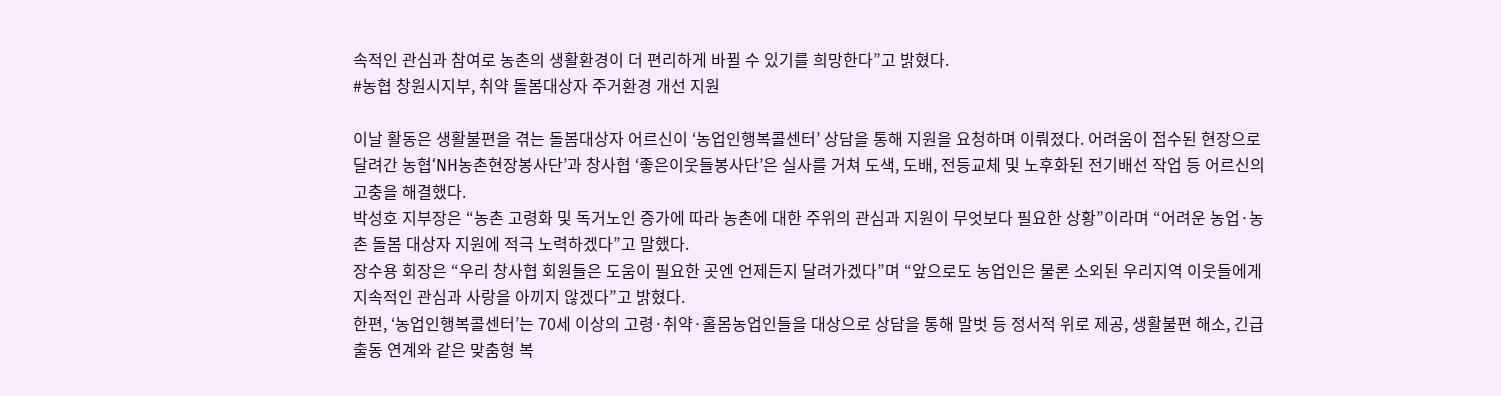속적인 관심과 참여로 농촌의 생활환경이 더 편리하게 바뀔 수 있기를 희망한다”고 밝혔다.
#농협 창원시지부, 취약 돌봄대상자 주거환경 개선 지원

이날 활동은 생활불편을 겪는 돌봄대상자 어르신이 ‘농업인행복콜센터’ 상담을 통해 지원을 요청하며 이뤄졌다. 어려움이 접수된 현장으로 달려간 농협‘NH농촌현장봉사단’과 창사협 ‘좋은이웃들봉사단’은 실사를 거쳐 도색, 도배, 전등교체 및 노후화된 전기배선 작업 등 어르신의 고충을 해결했다.
박성호 지부장은 “농촌 고령화 및 독거노인 증가에 따라 농촌에 대한 주위의 관심과 지원이 무엇보다 필요한 상황”이라며 “어려운 농업·농촌 돌봄 대상자 지원에 적극 노력하겠다”고 말했다.
장수용 회장은 “우리 창사협 회원들은 도움이 필요한 곳엔 언제든지 달려가겠다”며 “앞으로도 농업인은 물론 소외된 우리지역 이웃들에게 지속적인 관심과 사랑을 아끼지 않겠다”고 밝혔다.
한편, ‘농업인행복콜센터’는 70세 이상의 고령·취약·홀몸농업인들을 대상으로 상담을 통해 말벗 등 정서적 위로 제공, 생활불편 해소, 긴급출동 연계와 같은 맞춤형 복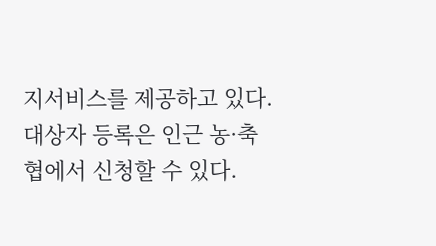지서비스를 제공하고 있다. 대상자 등록은 인근 농·축협에서 신청할 수 있다.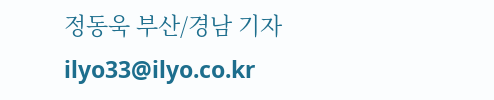정동욱 부산/경남 기자 ilyo33@ilyo.co.kr